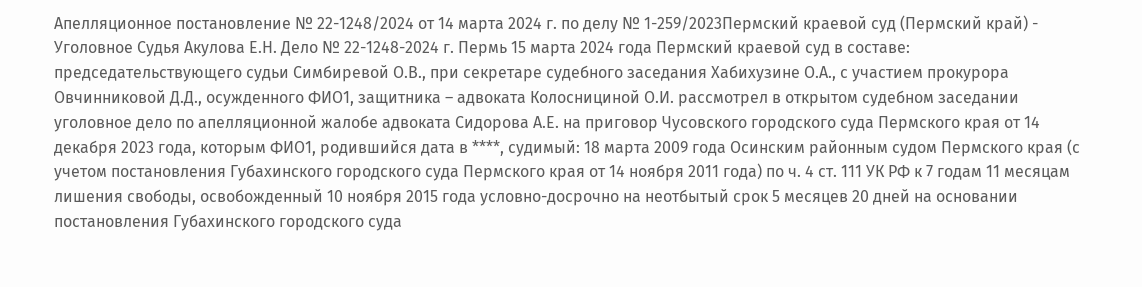Апелляционное постановление № 22-1248/2024 от 14 марта 2024 г. по делу № 1-259/2023Пермский краевой суд (Пермский край) - Уголовное Судья Акулова Е.Н. Дело № 22-1248-2024 г. Пермь 15 марта 2024 года Пермский краевой суд в составе: председательствующего судьи Симбиревой О.В., при секретаре судебного заседания Хабихузине О.А., с участием прокурора Овчинниковой Д.Д., осужденного ФИО1, защитника – адвоката Колоснициной О.И. рассмотрел в открытом судебном заседании уголовное дело по апелляционной жалобе адвоката Сидорова А.Е. на приговор Чусовского городского суда Пермского края от 14 декабря 2023 года, которым ФИО1, родившийся дата в ****, судимый: 18 марта 2009 года Осинским районным судом Пермского края (с учетом постановления Губахинского городского суда Пермского края от 14 ноября 2011 года) по ч. 4 ст. 111 УК РФ к 7 годам 11 месяцам лишения свободы, освобожденный 10 ноября 2015 года условно-досрочно на неотбытый срок 5 месяцев 20 дней на основании постановления Губахинского городского суда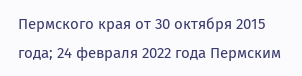Пермского края от 30 октября 2015 года; 24 февраля 2022 года Пермским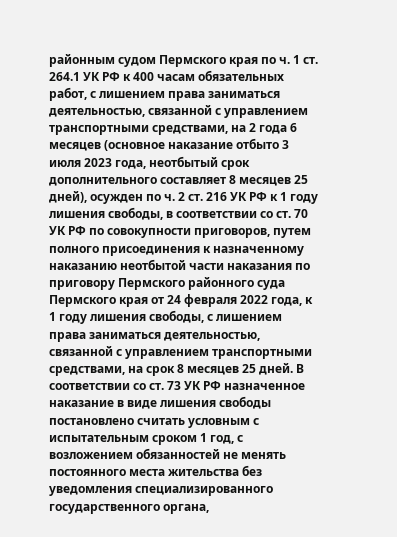районным судом Пермского края по ч. 1 ст. 264.1 УК РФ к 400 часам обязательных работ, с лишением права заниматься деятельностью, связанной с управлением транспортными средствами, на 2 года 6 месяцев (основное наказание отбыто 3 июля 2023 года, неотбытый срок дополнительного составляет 8 месяцев 25 дней), осужден по ч. 2 ст. 216 УК РФ к 1 году лишения свободы, в соответствии со ст. 70 УК РФ по совокупности приговоров, путем полного присоединения к назначенному наказанию неотбытой части наказания по приговору Пермского районного суда Пермского края от 24 февраля 2022 года, к 1 году лишения свободы, с лишением права заниматься деятельностью, связанной с управлением транспортными средствами, на срок 8 месяцев 25 дней. В соответствии со ст. 73 УК РФ назначенное наказание в виде лишения свободы постановлено считать условным с испытательным сроком 1 год, с возложением обязанностей не менять постоянного места жительства без уведомления специализированного государственного органа,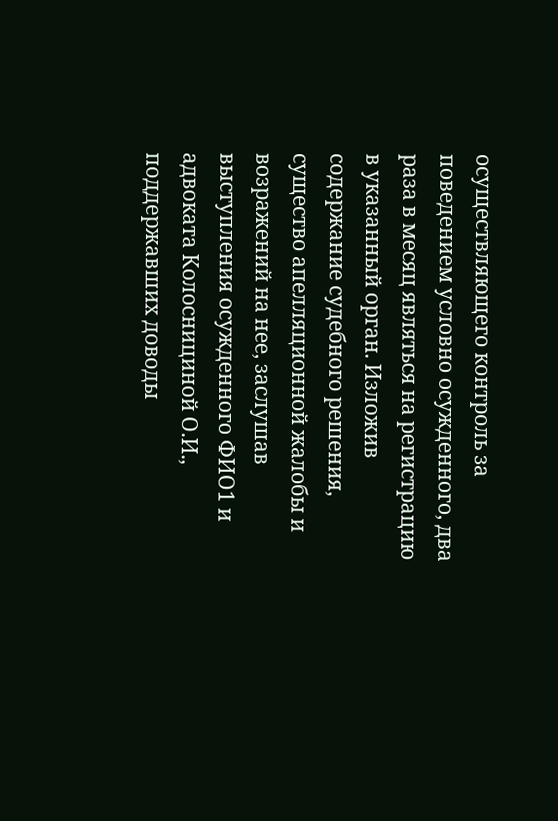осуществляющего контроль за поведением условно осужденного, два раза в месяц являться на регистрацию в указанный орган. Изложив содержание судебного решения, существо апелляционной жалобы и возражений на нее, заслушав выступления осужденного ФИО1 и адвоката Колоснициной О.И., поддержавших доводы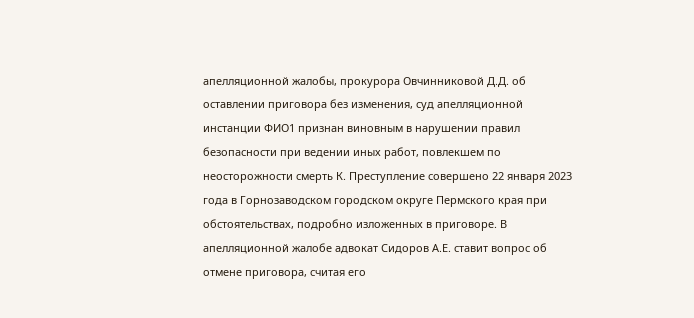апелляционной жалобы, прокурора Овчинниковой Д.Д. об оставлении приговора без изменения, суд апелляционной инстанции ФИО1 признан виновным в нарушении правил безопасности при ведении иных работ, повлекшем по неосторожности смерть К. Преступление совершено 22 января 2023 года в Горнозаводском городском округе Пермского края при обстоятельствах, подробно изложенных в приговоре. В апелляционной жалобе адвокат Сидоров А.Е. ставит вопрос об отмене приговора, считая его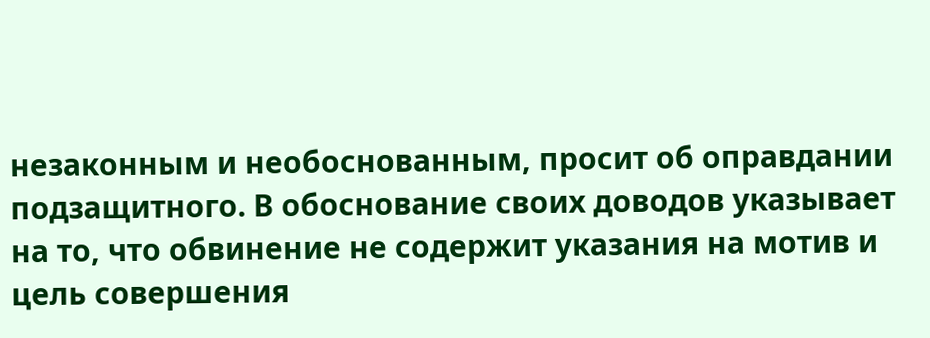незаконным и необоснованным, просит об оправдании подзащитного. В обоснование своих доводов указывает на то, что обвинение не содержит указания на мотив и цель совершения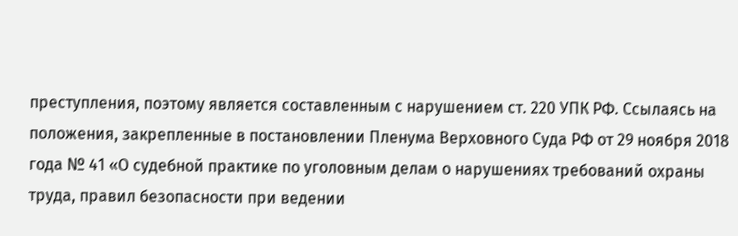преступления, поэтому является составленным с нарушением ст. 220 УПК РФ. Ссылаясь на положения, закрепленные в постановлении Пленума Верховного Суда РФ от 29 ноября 2018 года № 41 «О судебной практике по уголовным делам о нарушениях требований охраны труда, правил безопасности при ведении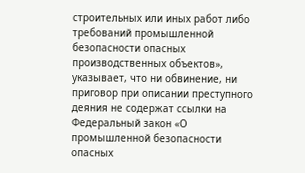строительных или иных работ либо требований промышленной безопасности опасных производственных объектов», указывает, что ни обвинение, ни приговор при описании преступного деяния не содержат ссылки на Федеральный закон «О промышленной безопасности опасных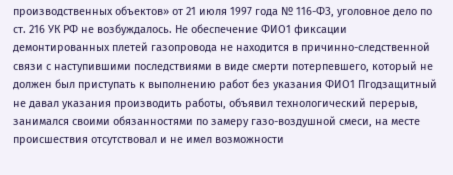производственных объектов» от 21 июля 1997 года № 116-ФЗ, уголовное дело по ст. 216 УК РФ не возбуждалось. Не обеспечение ФИО1 фиксации демонтированных плетей газопровода не находится в причинно-следственной связи с наступившими последствиями в виде смерти потерпевшего, который не должен был приступать к выполнению работ без указания ФИО1 Пгодзащитный не давал указания производить работы, объявил технологический перерыв, занимался своими обязанностями по замеру газо-воздушной смеси, на месте происшествия отсутствовал и не имел возможности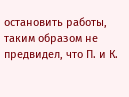остановить работы, таким образом не предвидел, что П. и К.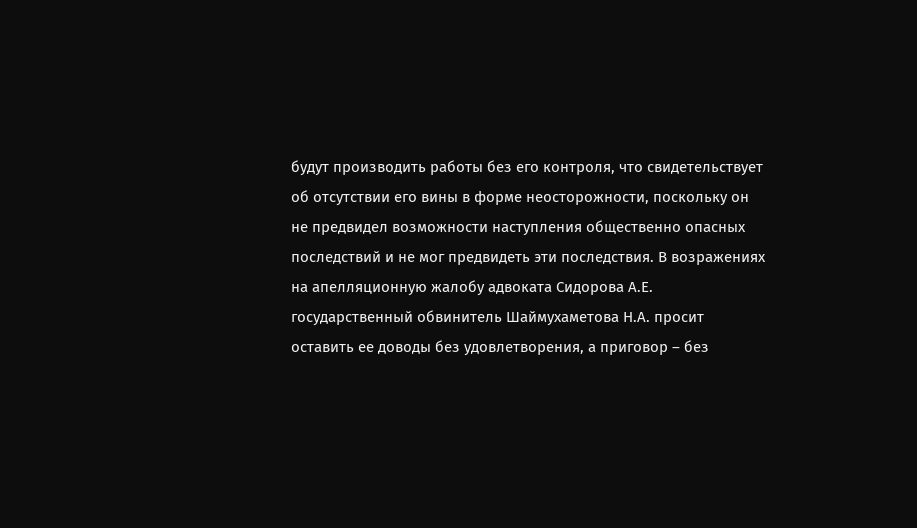будут производить работы без его контроля, что свидетельствует об отсутствии его вины в форме неосторожности, поскольку он не предвидел возможности наступления общественно опасных последствий и не мог предвидеть эти последствия. В возражениях на апелляционную жалобу адвоката Сидорова А.Е. государственный обвинитель Шаймухаметова Н.А. просит оставить ее доводы без удовлетворения, а приговор – без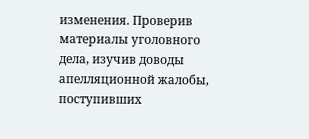изменения. Проверив материалы уголовного дела, изучив доводы апелляционной жалобы, поступивших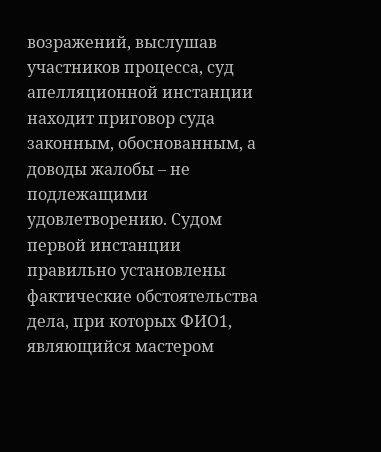возражений, выслушав участников процесса, суд апелляционной инстанции находит приговор суда законным, обоснованным, а доводы жалобы – не подлежащими удовлетворению. Судом первой инстанции правильно установлены фактические обстоятельства дела, при которых ФИО1, являющийся мастером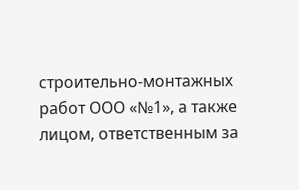строительно-монтажных работ ООО «№1», а также лицом, ответственным за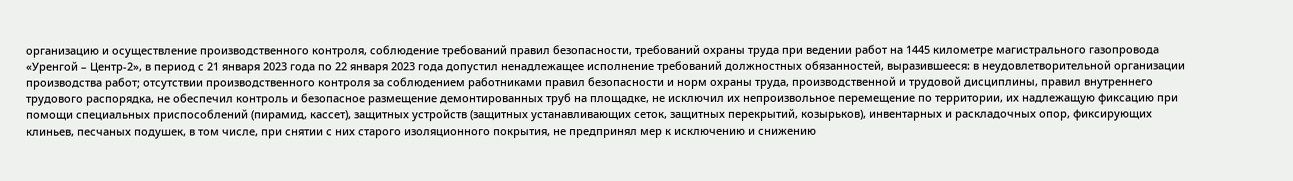организацию и осуществление производственного контроля, соблюдение требований правил безопасности, требований охраны труда при ведении работ на 1445 километре магистрального газопровода «Уренгой – Центр-2», в период с 21 января 2023 года по 22 января 2023 года допустил ненадлежащее исполнение требований должностных обязанностей, выразившееся: в неудовлетворительной организации производства работ; отсутствии производственного контроля за соблюдением работниками правил безопасности и норм охраны труда, производственной и трудовой дисциплины, правил внутреннего трудового распорядка, не обеспечил контроль и безопасное размещение демонтированных труб на площадке, не исключил их непроизвольное перемещение по территории, их надлежащую фиксацию при помощи специальных приспособлений (пирамид, кассет), защитных устройств (защитных устанавливающих сеток, защитных перекрытий, козырьков), инвентарных и раскладочных опор, фиксирующих клиньев, песчаных подушек, в том числе, при снятии с них старого изоляционного покрытия, не предпринял мер к исключению и снижению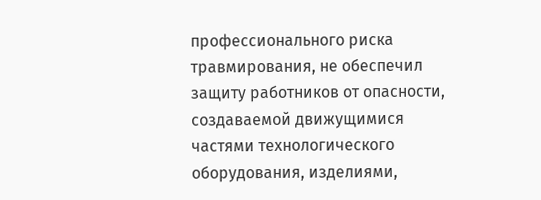профессионального риска травмирования, не обеспечил защиту работников от опасности, создаваемой движущимися частями технологического оборудования, изделиями,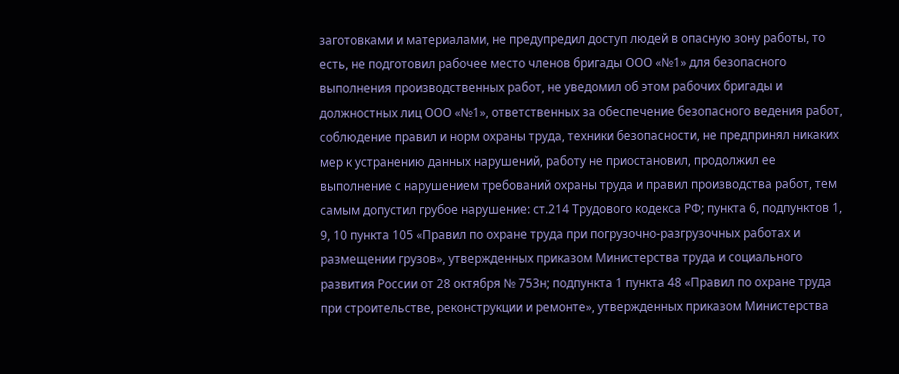заготовками и материалами, не предупредил доступ людей в опасную зону работы, то есть, не подготовил рабочее место членов бригады ООО «№1» для безопасного выполнения производственных работ, не уведомил об этом рабочих бригады и должностных лиц ООО «№1», ответственных за обеспечение безопасного ведения работ, соблюдение правил и норм охраны труда, техники безопасности, не предпринял никаких мер к устранению данных нарушений, работу не приостановил, продолжил ее выполнение с нарушением требований охраны труда и правил производства работ, тем самым допустил грубое нарушение: ст.214 Трудового кодекса РФ; пункта 6, подпунктов 1, 9, 10 пункта 105 «Правил по охране труда при погрузочно-разгрузочных работах и размещении грузов», утвержденных приказом Министерства труда и социального развития России от 28 октября № 753н; подпункта 1 пункта 48 «Правил по охране труда при строительстве, реконструкции и ремонте», утвержденных приказом Министерства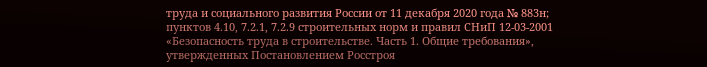труда и социального развития России от 11 декабря 2020 года № 883н; пунктов 4.10, 7.2.1, 7.2.9 строительных норм и правил СНиП 12-03-2001 «Безопасность труда в строительстве. Часть 1. Общие требования», утвержденных Постановлением Росстроя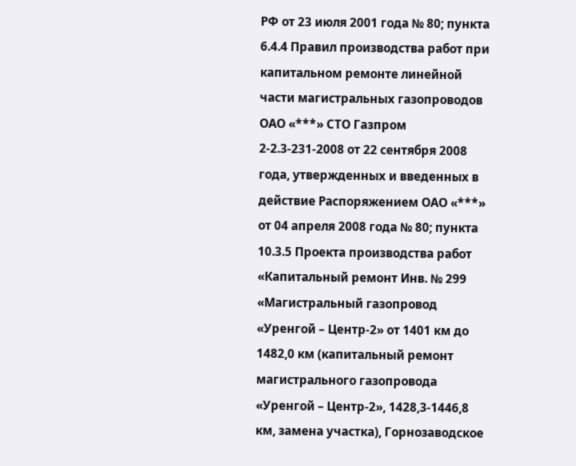РФ от 23 июля 2001 года № 80; пункта 6.4.4 Правил производства работ при капитальном ремонте линейной части магистральных газопроводов ОАО «***» СТО Газпром 2-2.3-231-2008 от 22 сентября 2008 года, утвержденных и введенных в действие Распоряжением ОАО «***» от 04 апреля 2008 года № 80; пункта 10.3.5 Проекта производства работ «Капитальный ремонт Инв. № 299 «Магистральный газопровод «Уренгой – Центр-2» от 1401 км до 1482,0 км (капитальный ремонт магистрального газопровода «Уренгой – Центр-2», 1428,3-1446,8 км, замена участка), Горнозаводское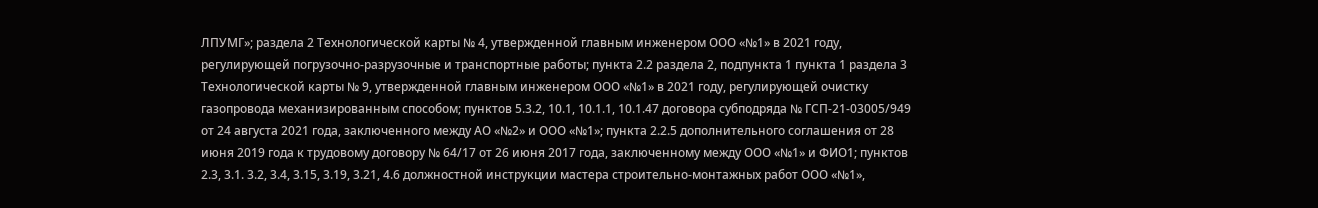ЛПУМГ»; раздела 2 Технологической карты № 4, утвержденной главным инженером ООО «№1» в 2021 году, регулирующей погрузочно-разрузочные и транспортные работы; пункта 2.2 раздела 2, подпункта 1 пункта 1 раздела 3 Технологической карты № 9, утвержденной главным инженером ООО «№1» в 2021 году, регулирующей очистку газопровода механизированным способом; пунктов 5.3.2, 10.1, 10.1.1, 10.1.47 договора субподряда № ГСП-21-03005/949 от 24 августа 2021 года, заключенного между АО «№2» и ООО «№1»; пункта 2.2.5 дополнительного соглашения от 28 июня 2019 года к трудовому договору № 64/17 от 26 июня 2017 года, заключенному между ООО «№1» и ФИО1; пунктов 2.3, 3.1. 3.2, 3.4, 3.15, 3.19, 3.21, 4.6 должностной инструкции мастера строительно-монтажных работ ООО «№1»,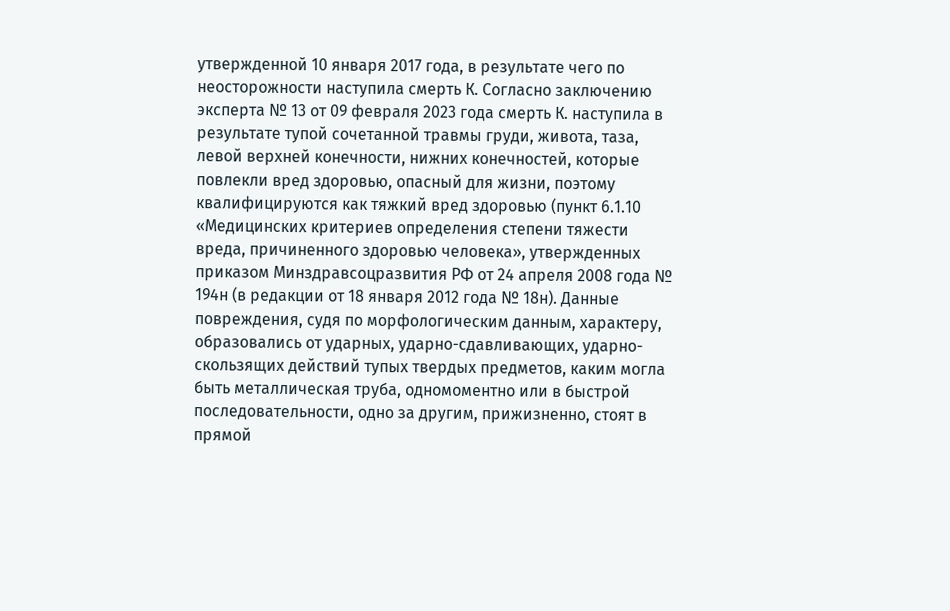утвержденной 10 января 2017 года, в результате чего по неосторожности наступила смерть К. Согласно заключению эксперта № 13 от 09 февраля 2023 года смерть К. наступила в результате тупой сочетанной травмы груди, живота, таза, левой верхней конечности, нижних конечностей, которые повлекли вред здоровью, опасный для жизни, поэтому квалифицируются как тяжкий вред здоровью (пункт 6.1.10 «Медицинских критериев определения степени тяжести вреда, причиненного здоровью человека», утвержденных приказом Минздравсоцразвития РФ от 24 апреля 2008 года № 194н (в редакции от 18 января 2012 года № 18н). Данные повреждения, судя по морфологическим данным, характеру, образовались от ударных, ударно-сдавливающих, ударно-скользящих действий тупых твердых предметов, каким могла быть металлическая труба, одномоментно или в быстрой последовательности, одно за другим, прижизненно, стоят в прямой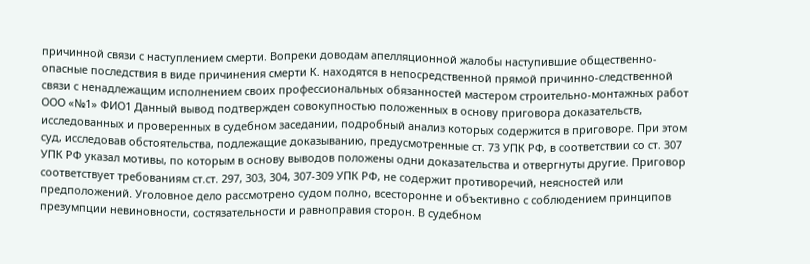причинной связи с наступлением смерти. Вопреки доводам апелляционной жалобы наступившие общественно-опасные последствия в виде причинения смерти К. находятся в непосредственной прямой причинно-следственной связи с ненадлежащим исполнением своих профессиональных обязанностей мастером строительно-монтажных работ ООО «№1» ФИО1 Данный вывод подтвержден совокупностью положенных в основу приговора доказательств, исследованных и проверенных в судебном заседании, подробный анализ которых содержится в приговоре. При этом суд, исследовав обстоятельства, подлежащие доказыванию, предусмотренные ст. 73 УПК РФ, в соответствии со ст. 307 УПК РФ указал мотивы, по которым в основу выводов положены одни доказательства и отвергнуты другие. Приговор соответствует требованиям ст.ст. 297, 303, 304, 307-309 УПК РФ, не содержит противоречий, неясностей или предположений. Уголовное дело рассмотрено судом полно, всесторонне и объективно с соблюдением принципов презумпции невиновности, состязательности и равноправия сторон. В судебном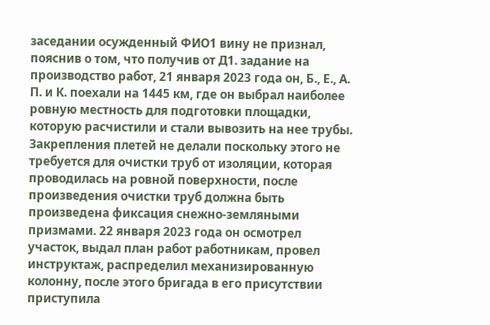заседании осужденный ФИО1 вину не признал, пояснив о том, что получив от Д1. задание на производство работ, 21 января 2023 года он, Б., Е., А. П. и К. поехали на 1445 км, где он выбрал наиболее ровную местность для подготовки площадки, которую расчистили и стали вывозить на нее трубы. Закрепления плетей не делали поскольку этого не требуется для очистки труб от изоляции, которая проводилась на ровной поверхности, после произведения очистки труб должна быть произведена фиксация снежно-земляными призмами. 22 января 2023 года он осмотрел участок, выдал план работ работникам, провел инструктаж, распределил механизированную колонну, после этого бригада в его присутствии приступила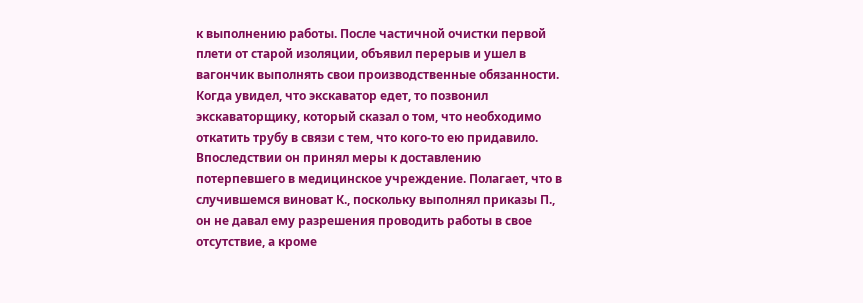к выполнению работы. После частичной очистки первой плети от старой изоляции, объявил перерыв и ушел в вагончик выполнять свои производственные обязанности. Когда увидел, что экскаватор едет, то позвонил экскаваторщику, который сказал о том, что необходимо откатить трубу в связи с тем, что кого-то ею придавило. Впоследствии он принял меры к доставлению потерпевшего в медицинское учреждение. Полагает, что в случившемся виноват К., поскольку выполнял приказы П., он не давал ему разрешения проводить работы в свое отсутствие, а кроме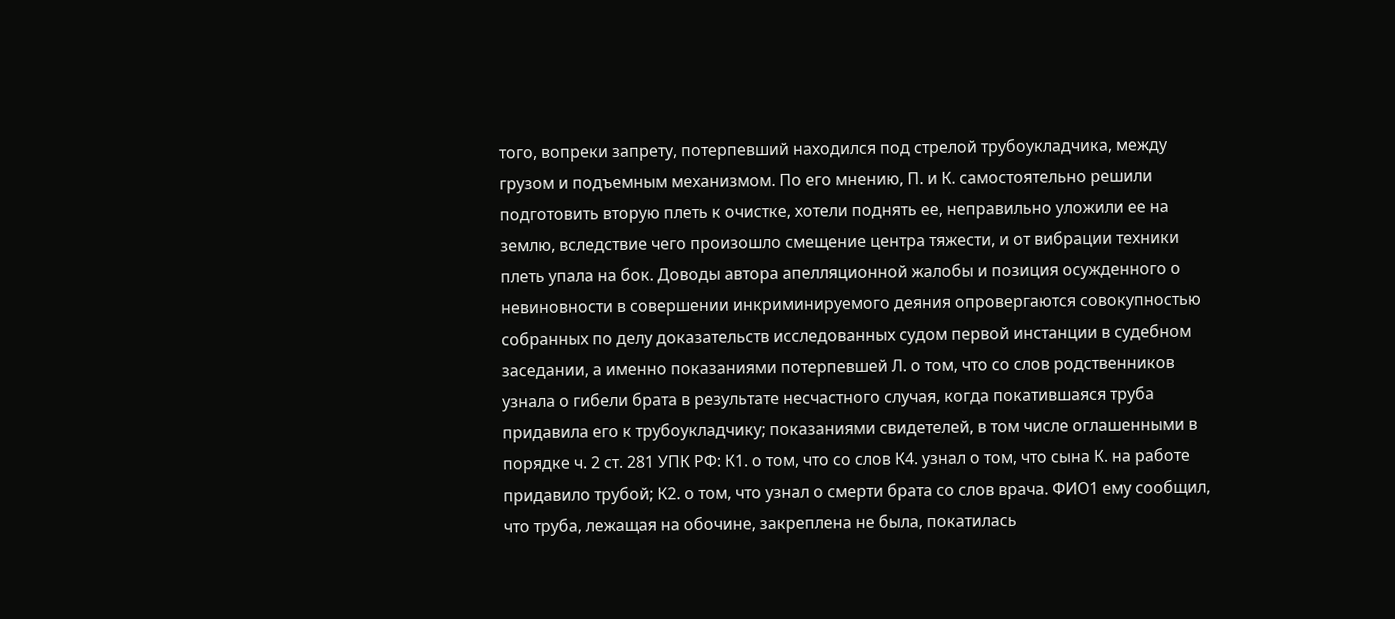того, вопреки запрету, потерпевший находился под стрелой трубоукладчика, между грузом и подъемным механизмом. По его мнению, П. и К. самостоятельно решили подготовить вторую плеть к очистке, хотели поднять ее, неправильно уложили ее на землю, вследствие чего произошло смещение центра тяжести, и от вибрации техники плеть упала на бок. Доводы автора апелляционной жалобы и позиция осужденного о невиновности в совершении инкриминируемого деяния опровергаются совокупностью собранных по делу доказательств исследованных судом первой инстанции в судебном заседании, а именно показаниями потерпевшей Л. о том, что со слов родственников узнала о гибели брата в результате несчастного случая, когда покатившаяся труба придавила его к трубоукладчику; показаниями свидетелей, в том числе оглашенными в порядке ч. 2 ст. 281 УПК РФ: К1. о том, что со слов К4. узнал о том, что сына К. на работе придавило трубой; К2. о том, что узнал о смерти брата со слов врача. ФИО1 ему сообщил, что труба, лежащая на обочине, закреплена не была, покатилась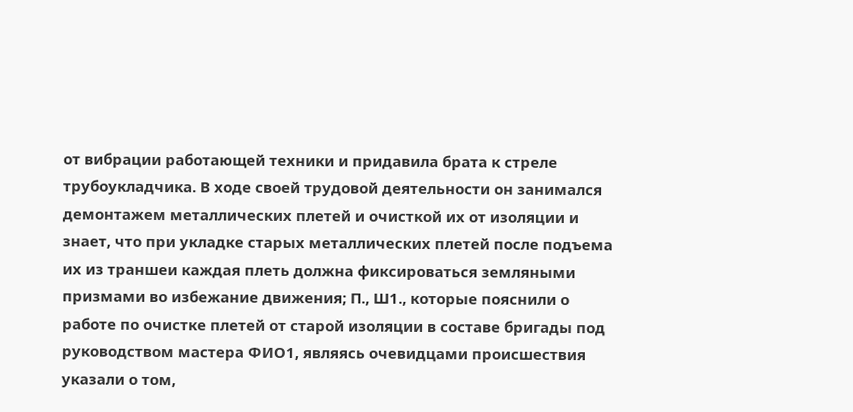от вибрации работающей техники и придавила брата к стреле трубоукладчика. В ходе своей трудовой деятельности он занимался демонтажем металлических плетей и очисткой их от изоляции и знает, что при укладке старых металлических плетей после подъема их из траншеи каждая плеть должна фиксироваться земляными призмами во избежание движения; П., Ш1., которые пояснили о работе по очистке плетей от старой изоляции в составе бригады под руководством мастера ФИО1, являясь очевидцами происшествия указали о том,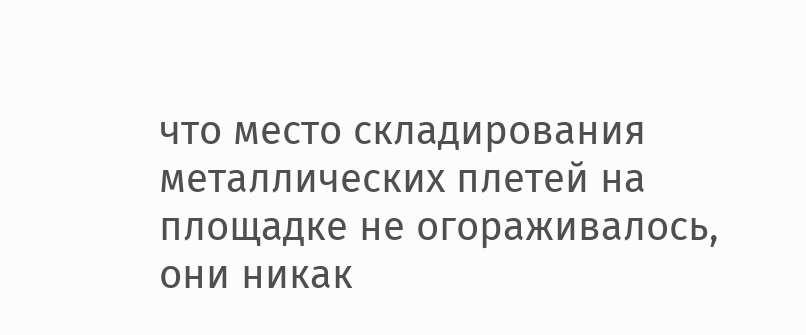что место складирования металлических плетей на площадке не огораживалось, они никак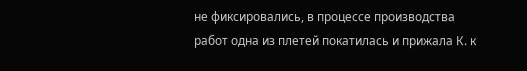не фиксировались, в процессе производства работ одна из плетей покатилась и прижала К. к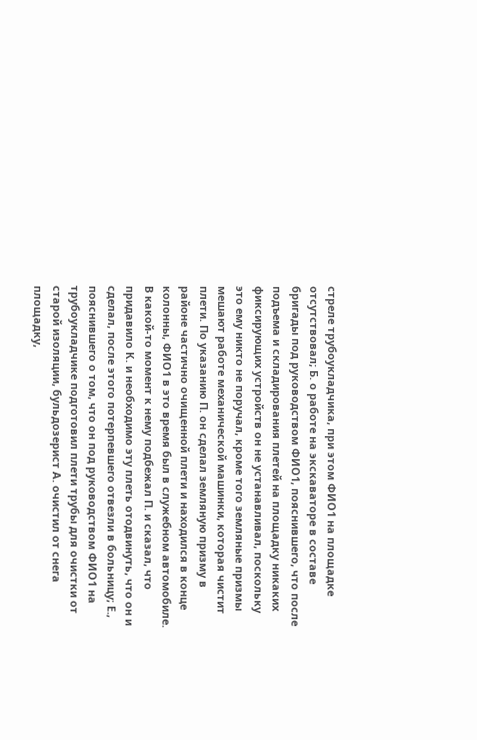стреле трубоукладчика, при этом ФИО1 на площадке отсутствовал; Б. о работе на экскаваторе в составе бригады под руководством ФИО1, пояснившего, что после подъема и складирования плетей на площадку никаких фиксирующих устройств он не устанавливал, поскольку это ему никто не поручал, кроме того земляные призмы мешают работе механической машинки, которая чистит плети. По указанию П. он сделал земляную призму в районе частично очищенной плети и находился в конце колонны, ФИО1 в это время был в служебном автомобиле. В какой-то момент к нему подбежал П. и сказал, что придавило К. и необходимо эту плеть отодвинуть, что он и сделал, после этого потерпевшего отвезли в больницу; Е., пояснившего о том, что он под руководством ФИО1 на трубоукладчике подготовил плети трубы для очистки от старой изоляции, бульдозерист А. очистил от снега площадку,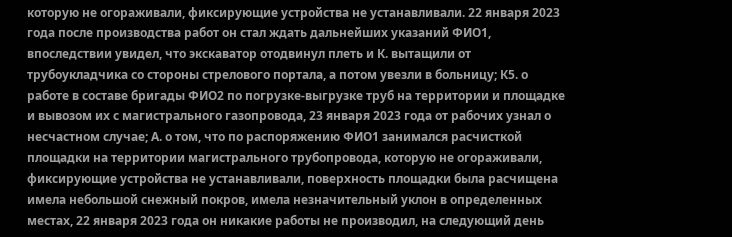которую не огораживали, фиксирующие устройства не устанавливали. 22 января 2023 года после производства работ он стал ждать дальнейших указаний ФИО1, впоследствии увидел, что экскаватор отодвинул плеть и К. вытащили от трубоукладчика со стороны стрелового портала, а потом увезли в больницу; К5. о работе в составе бригады ФИО2 по погрузке-выгрузке труб на территории и площадке и вывозом их с магистрального газопровода, 23 января 2023 года от рабочих узнал о несчастном случае; А. о том, что по распоряжению ФИО1 занимался расчисткой площадки на территории магистрального трубопровода, которую не огораживали, фиксирующие устройства не устанавливали, поверхность площадки была расчищена имела небольшой снежный покров, имела незначительный уклон в определенных местах, 22 января 2023 года он никакие работы не производил, на следующий день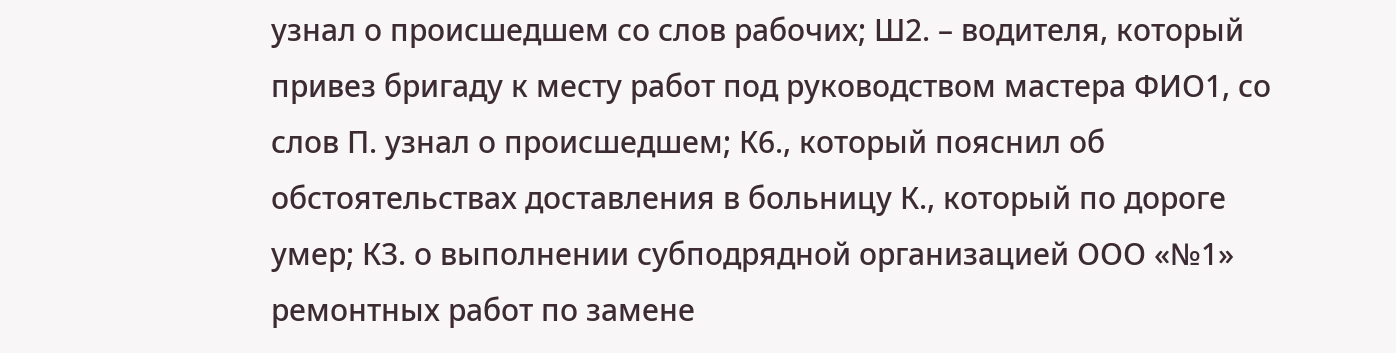узнал о происшедшем со слов рабочих; Ш2. – водителя, который привез бригаду к месту работ под руководством мастера ФИО1, со слов П. узнал о происшедшем; К6., который пояснил об обстоятельствах доставления в больницу К., который по дороге умер; К3. о выполнении субподрядной организацией ООО «№1» ремонтных работ по замене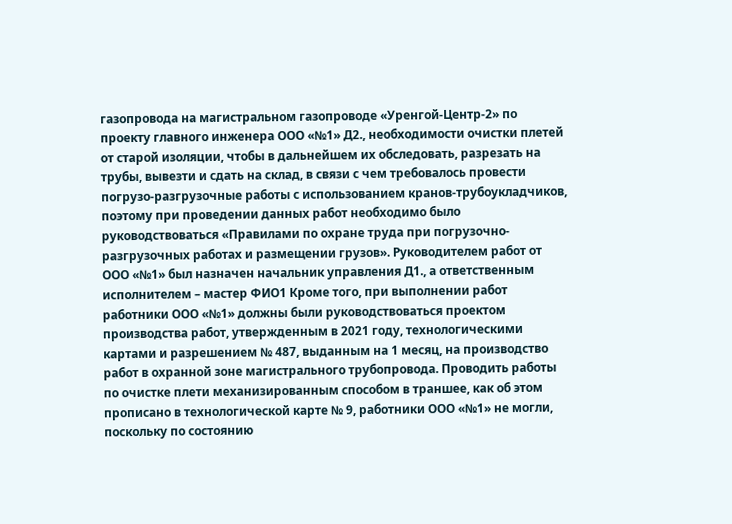газопровода на магистральном газопроводе «Уренгой-Центр-2» по проекту главного инженера ООО «№1» Д2., необходимости очистки плетей от старой изоляции, чтобы в дальнейшем их обследовать, разрезать на трубы, вывезти и сдать на склад, в связи с чем требовалось провести погрузо-разгрузочные работы с использованием кранов-трубоукладчиков, поэтому при проведении данных работ необходимо было руководствоваться «Правилами по охране труда при погрузочно-разгрузочных работах и размещении грузов». Руководителем работ от ООО «№1» был назначен начальник управления Д1., а ответственным исполнителем – мастер ФИО1 Кроме того, при выполнении работ работники ООО «№1» должны были руководствоваться проектом производства работ, утвержденным в 2021 году, технологическими картами и разрешением № 487, выданным на 1 месяц, на производство работ в охранной зоне магистрального трубопровода. Проводить работы по очистке плети механизированным способом в траншее, как об этом прописано в технологической карте № 9, работники ООО «№1» не могли, поскольку по состоянию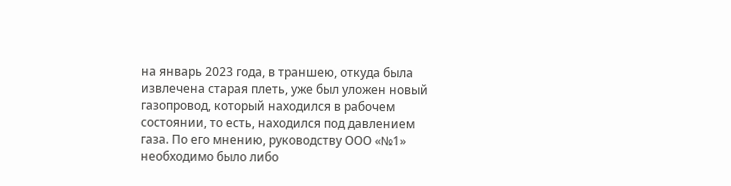на январь 2023 года, в траншею, откуда была извлечена старая плеть, уже был уложен новый газопровод, который находился в рабочем состоянии, то есть, находился под давлением газа. По его мнению, руководству ООО «№1» необходимо было либо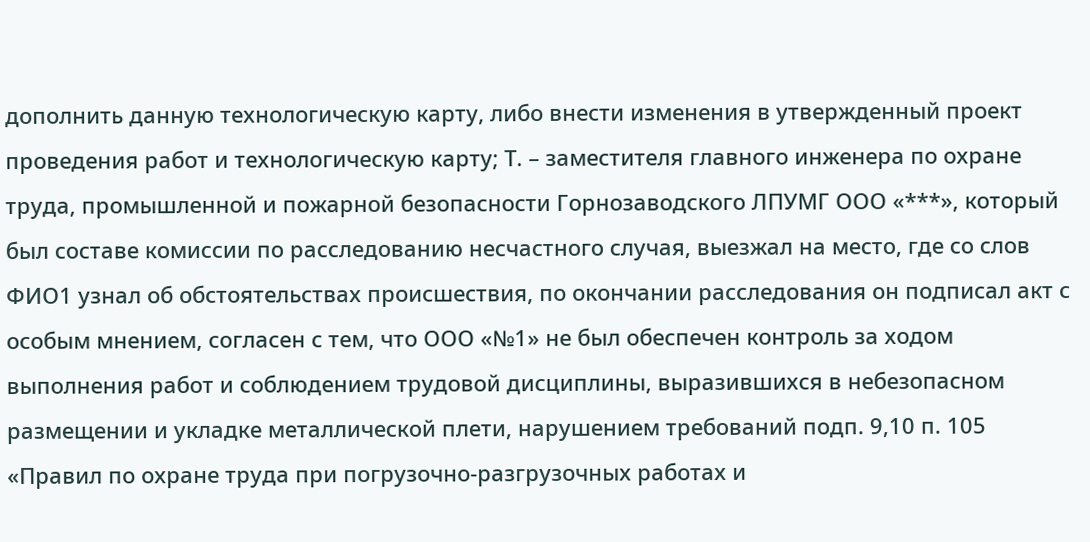дополнить данную технологическую карту, либо внести изменения в утвержденный проект проведения работ и технологическую карту; Т. – заместителя главного инженера по охране труда, промышленной и пожарной безопасности Горнозаводского ЛПУМГ ООО «***», который был составе комиссии по расследованию несчастного случая, выезжал на место, где со слов ФИО1 узнал об обстоятельствах происшествия, по окончании расследования он подписал акт с особым мнением, согласен с тем, что ООО «№1» не был обеспечен контроль за ходом выполнения работ и соблюдением трудовой дисциплины, выразившихся в небезопасном размещении и укладке металлической плети, нарушением требований подп. 9,10 п. 105 «Правил по охране труда при погрузочно-разгрузочных работах и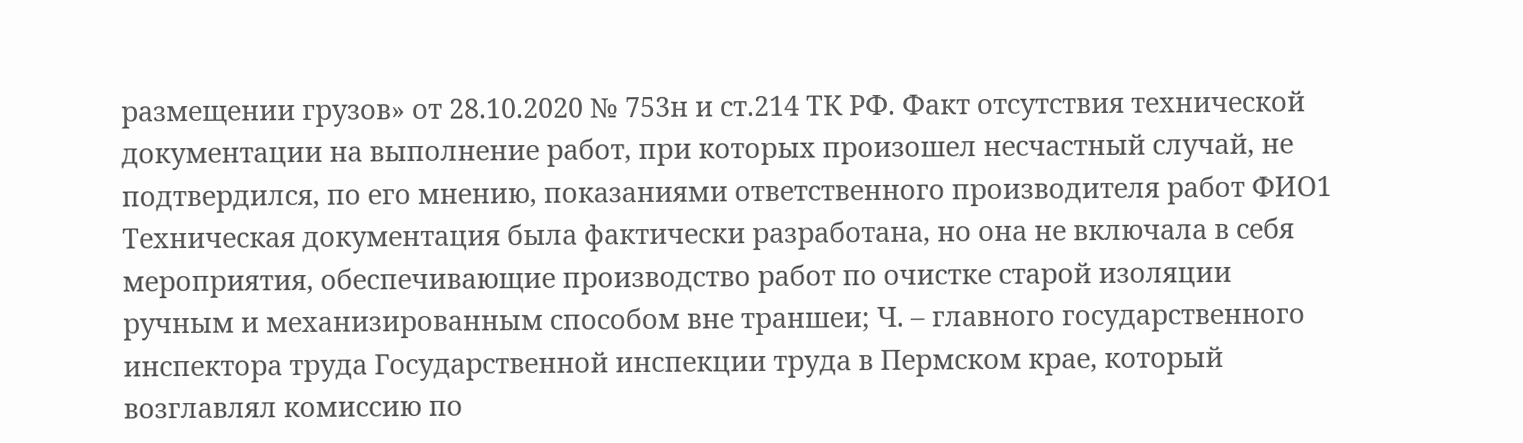размещении грузов» от 28.10.2020 № 753н и ст.214 ТК РФ. Факт отсутствия технической документации на выполнение работ, при которых произошел несчастный случай, не подтвердился, по его мнению, показаниями ответственного производителя работ ФИО1 Техническая документация была фактически разработана, но она не включала в себя мероприятия, обеспечивающие производство работ по очистке старой изоляции ручным и механизированным способом вне траншеи; Ч. – главного государственного инспектора труда Государственной инспекции труда в Пермском крае, который возглавлял комиссию по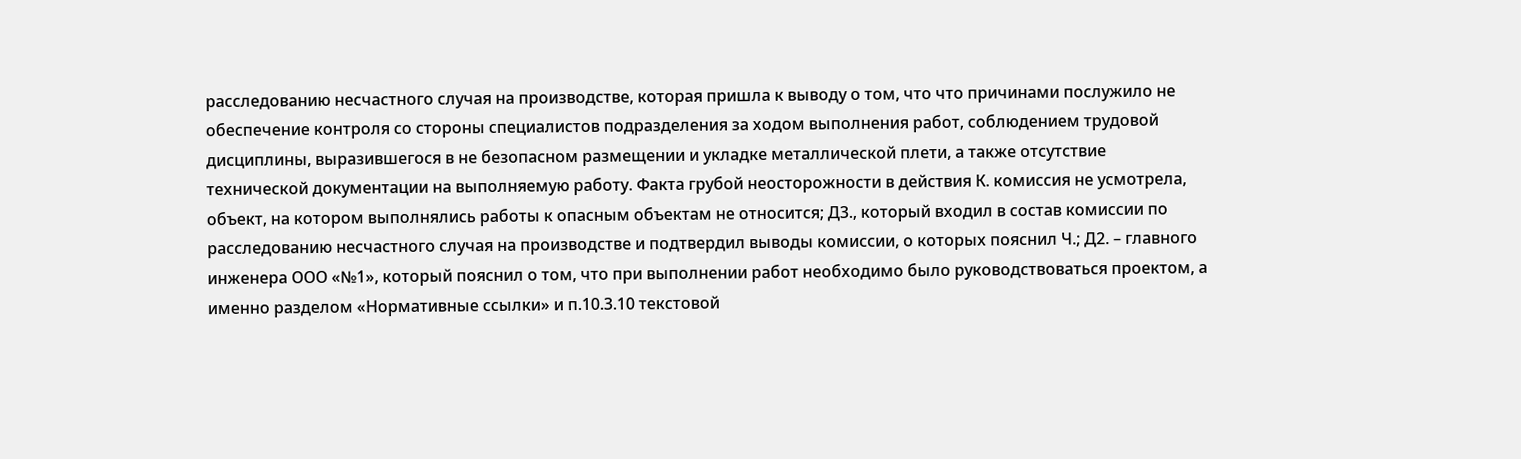расследованию несчастного случая на производстве, которая пришла к выводу о том, что что причинами послужило не обеспечение контроля со стороны специалистов подразделения за ходом выполнения работ, соблюдением трудовой дисциплины, выразившегося в не безопасном размещении и укладке металлической плети, а также отсутствие технической документации на выполняемую работу. Факта грубой неосторожности в действия К. комиссия не усмотрела, объект, на котором выполнялись работы к опасным объектам не относится; Д3., который входил в состав комиссии по расследованию несчастного случая на производстве и подтвердил выводы комиссии, о которых пояснил Ч.; Д2. – главного инженера ООО «№1», который пояснил о том, что при выполнении работ необходимо было руководствоваться проектом, а именно разделом «Нормативные ссылки» и п.10.3.10 текстовой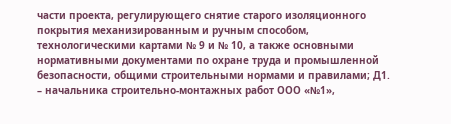части проекта, регулирующего снятие старого изоляционного покрытия механизированным и ручным способом, технологическими картами № 9 и № 10, а также основными нормативными документами по охране труда и промышленной безопасности, общими строительными нормами и правилами; Д1. – начальника строительно-монтажных работ ООО «№1»,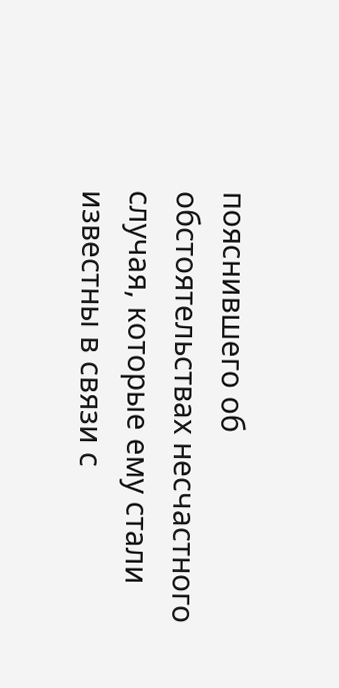пояснившего об обстоятельствах несчастного случая, которые ему стали известны в связи с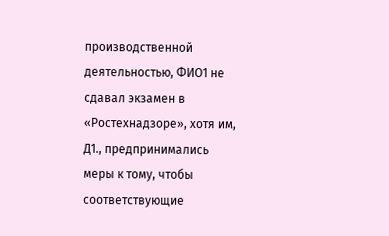производственной деятельностью, ФИО1 не сдавал экзамен в «Ростехнадзоре», хотя им, Д1., предпринимались меры к тому, чтобы соответствующие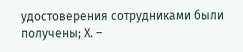удостоверения сотрудниками были получены; Х. –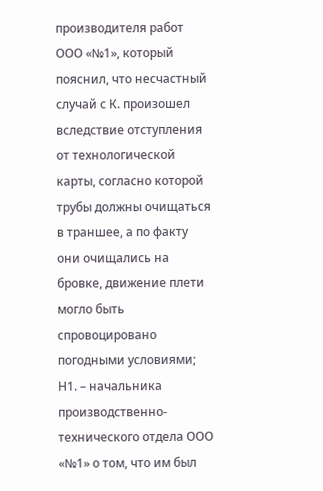производителя работ ООО «№1», который пояснил, что несчастный случай с К. произошел вследствие отступления от технологической карты, согласно которой трубы должны очищаться в траншее, а по факту они очищались на бровке, движение плети могло быть спровоцировано погодными условиями; Н1. – начальника производственно-технического отдела ООО «№1» о том, что им был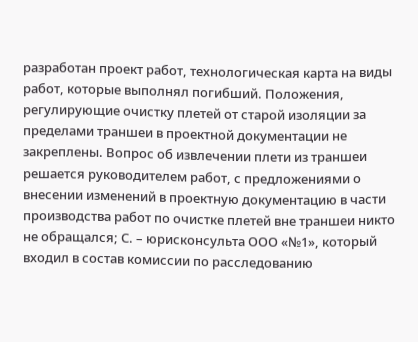разработан проект работ, технологическая карта на виды работ, которые выполнял погибший. Положения, регулирующие очистку плетей от старой изоляции за пределами траншеи в проектной документации не закреплены. Вопрос об извлечении плети из траншеи решается руководителем работ, с предложениями о внесении изменений в проектную документацию в части производства работ по очистке плетей вне траншеи никто не обращался; С. – юрисконсульта ООО «№1», который входил в состав комиссии по расследованию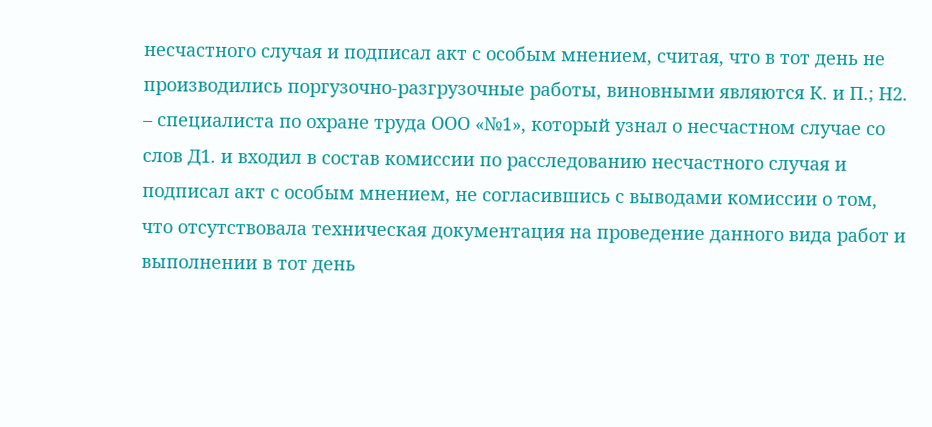несчастного случая и подписал акт с особым мнением, считая, что в тот день не производились поргузочно-разгрузочные работы, виновными являются К. и П.; Н2. – специалиста по охране труда ООО «№1», который узнал о несчастном случае со слов Д1. и входил в состав комиссии по расследованию несчастного случая и подписал акт с особым мнением, не согласившись с выводами комиссии о том, что отсутствовала техническая документация на проведение данного вида работ и выполнении в тот день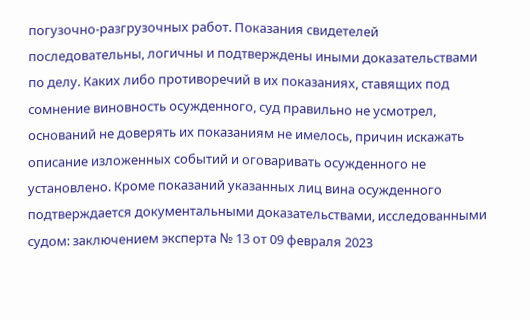погузочно-разгрузочных работ. Показания свидетелей последовательны, логичны и подтверждены иными доказательствами по делу. Каких либо противоречий в их показаниях, ставящих под сомнение виновность осужденного, суд правильно не усмотрел, оснований не доверять их показаниям не имелось, причин искажать описание изложенных событий и оговаривать осужденного не установлено. Кроме показаний указанных лиц вина осужденного подтверждается документальными доказательствами, исследованными судом: заключением эксперта № 13 от 09 февраля 2023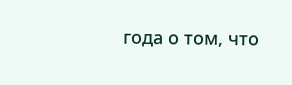года о том, что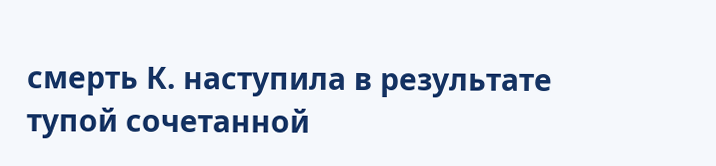смерть К. наступила в результате тупой сочетанной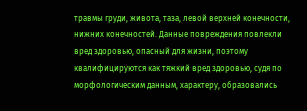травмы груди, живота, таза, левой верхней конечности, нижних конечностей. Данные повреждения повлекли вред здоровью, опасный для жизни, поэтому квалифицируются как тяжкий вред здоровью, судя по морфологическим данным, характеру, образовались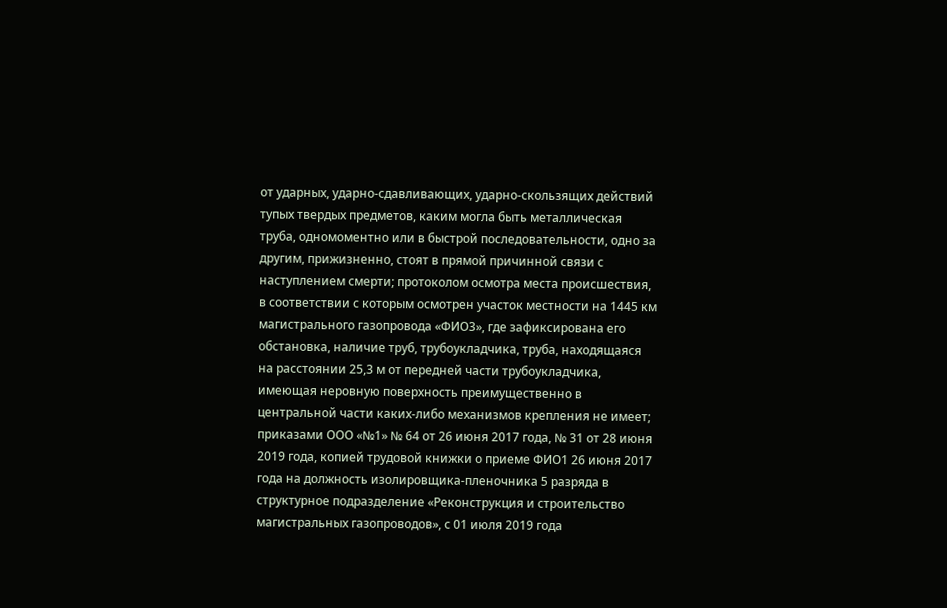от ударных, ударно-сдавливающих, ударно-скользящих действий тупых твердых предметов, каким могла быть металлическая труба, одномоментно или в быстрой последовательности, одно за другим, прижизненно, стоят в прямой причинной связи с наступлением смерти; протоколом осмотра места происшествия, в соответствии с которым осмотрен участок местности на 1445 км магистрального газопровода «ФИО3», где зафиксирована его обстановка, наличие труб, трубоукладчика, труба, находящаяся на расстоянии 25,3 м от передней части трубоукладчика, имеющая неровную поверхность преимущественно в центральной части каких-либо механизмов крепления не имеет; приказами ООО «№1» № 64 от 26 июня 2017 года, № 31 от 28 июня 2019 года, копией трудовой книжки о приеме ФИО1 26 июня 2017 года на должность изолировщика-пленочника 5 разряда в структурное подразделение «Реконструкция и строительство магистральных газопроводов», с 01 июля 2019 года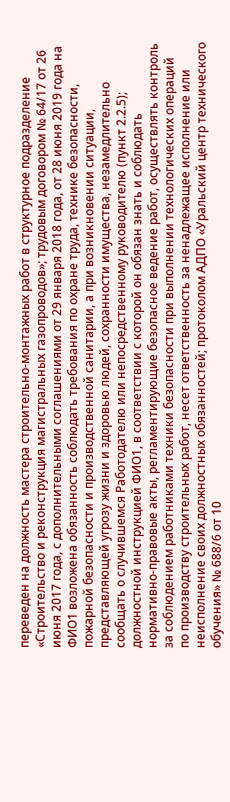переведен на должность мастера строительно-монтажных работ в структурное подразделение «Строительство и реконструкция магистральных газопроводов»; трудовым договором № 64/17 от 26 июня 2017 года, с дополнительными соглашениями от 29 января 2018 года, от 28 июня 2019 года на ФИО1 возложена обязанность соблюдать требования по охране труда, технике безопасности, пожарной безопасности и производственной санитарии, а при возникновении ситуации, представляющей угрозу жизни и здоровью людей, сохранности имущества, незамедлительно сообщать о случившемся Работодателю или непосредственному руководителю (пункт 2.2.5); должностной инструкцией ФИО1, в соответствии с которой он обязан знать и соблюдать нормативно-правовые акты, регламентирующие безопасное ведение работ, осуществлять контроль за соблюдением работниками техники безопасности при выполнении технологических операций по производству строительных работ, несет ответственность за ненадлежащее исполнение или неисполнение своих должностных обязанностей; протоколом АДПО «Уральский центр технического обучения» № 688/6 от 10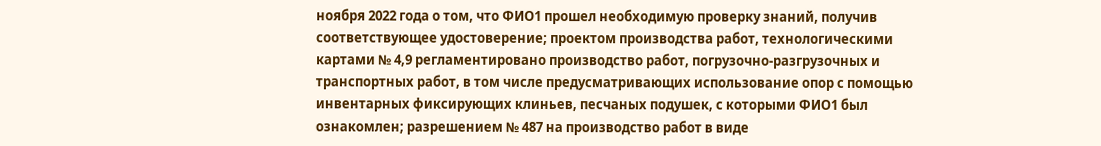ноября 2022 года о том, что ФИО1 прошел необходимую проверку знаний, получив соответствующее удостоверение; проектом производства работ, технологическими картами № 4,9 регламентировано производство работ, погрузочно-разгрузочных и транспортных работ, в том числе предусматривающих использование опор с помощью инвентарных фиксирующих клиньев, песчаных подушек, с которыми ФИО1 был ознакомлен; разрешением № 487 на производство работ в виде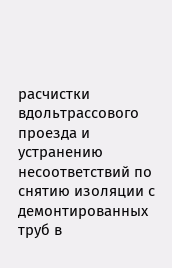расчистки вдольтрассового проезда и устранению несоответствий по снятию изоляции с демонтированных труб в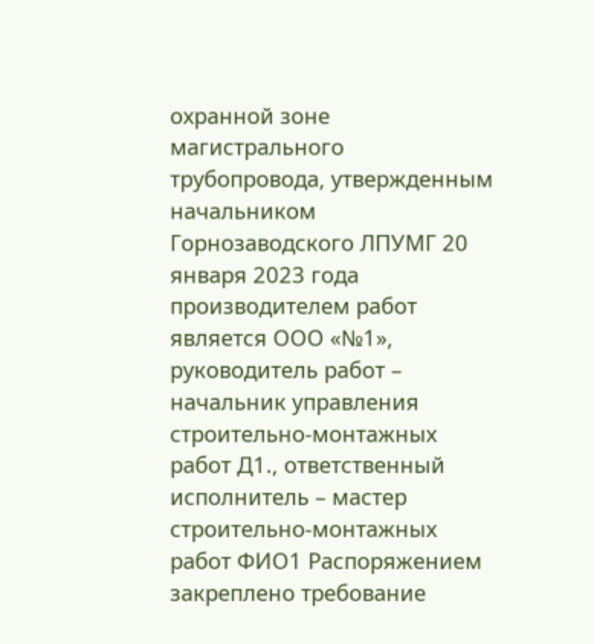охранной зоне магистрального трубопровода, утвержденным начальником Горнозаводского ЛПУМГ 20 января 2023 года производителем работ является ООО «№1», руководитель работ – начальник управления строительно-монтажных работ Д1., ответственный исполнитель – мастер строительно-монтажных работ ФИО1 Распоряжением закреплено требование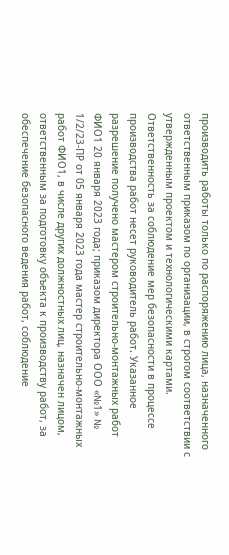производить работы только по распоряжению лица, назначенного ответственным приказом по организации, в строгом соответствии с утвержденным проектом и технологическими картами. Ответственность за соблюдение мер безопасности в процессе производства работ несет руководитель работ. Указанное разрешение получено мастером строительно-монтажных работ ФИО1 20 января 2023 года; приказом директора ООО «№1» № 1/2/23-ПР от 05 января 2023 года мастер строительно-монтажных работ ФИО1, в числе других должностных лиц, назначен лицом, ответственным за подготовку объекта к производству работ, за обеспечение безопасного ведения работ, соблюдение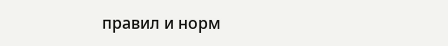правил и норм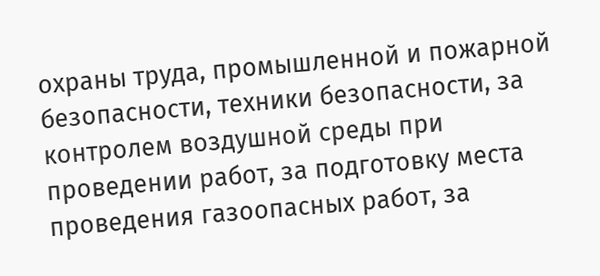охраны труда, промышленной и пожарной безопасности, техники безопасности, за контролем воздушной среды при проведении работ, за подготовку места проведения газоопасных работ, за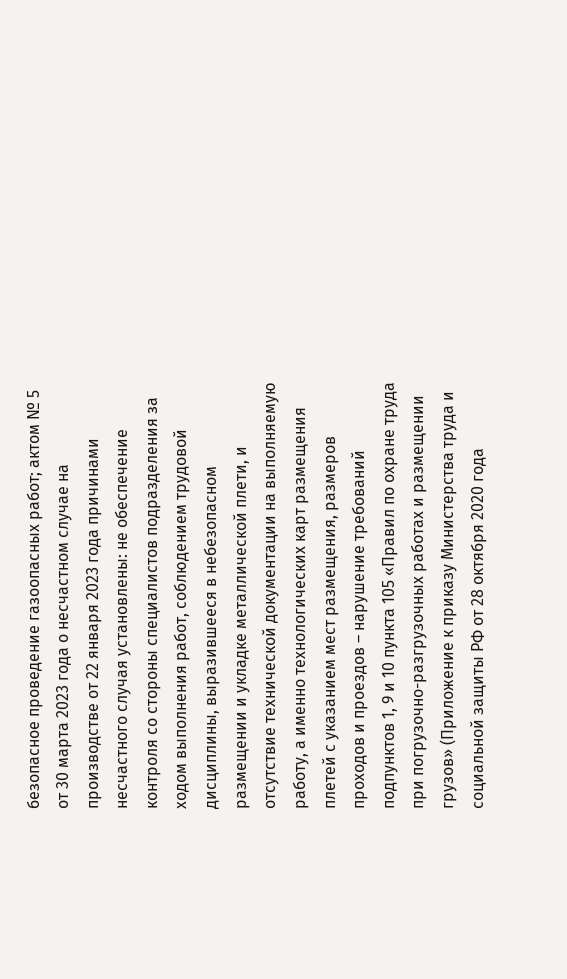безопасное проведение газоопасных работ; актом № 5 от 30 марта 2023 года о несчастном случае на производстве от 22 января 2023 года причинами несчастного случая установлены: не обеспечение контроля со стороны специалистов подразделения за ходом выполнения работ, соблюдением трудовой дисциплины, выразившееся в небезопасном размещении и укладке металлической плети, и отсутствие технической документации на выполняемую работу, а именно технологических карт размещения плетей с указанием мест размещения, размеров проходов и проездов – нарушение требований подпунктов 1, 9 и 10 пункта 105 «Правил по охране труда при погрузочно-разгрузочных работах и размещении грузов» (Приложение к приказу Министерства труда и социальной защиты РФ от 28 октября 2020 года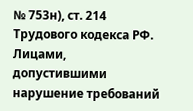№ 753н), ст. 214 Трудового кодекса РФ. Лицами, допустившими нарушение требований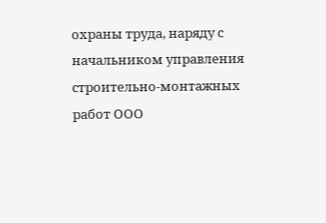охраны труда, наряду с начальником управления строительно-монтажных работ ООО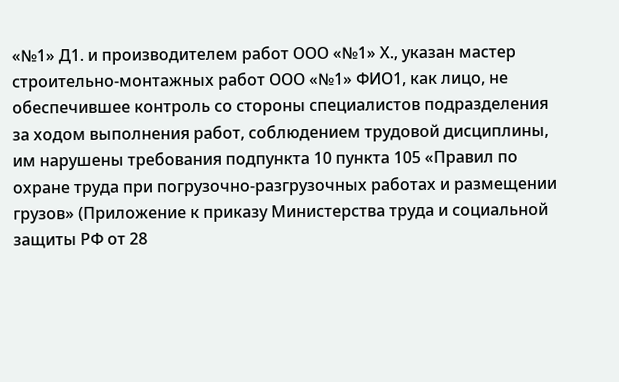«№1» Д1. и производителем работ ООО «№1» Х., указан мастер строительно-монтажных работ ООО «№1» ФИО1, как лицо, не обеспечившее контроль со стороны специалистов подразделения за ходом выполнения работ, соблюдением трудовой дисциплины, им нарушены требования подпункта 10 пункта 105 «Правил по охране труда при погрузочно-разгрузочных работах и размещении грузов» (Приложение к приказу Министерства труда и социальной защиты РФ от 28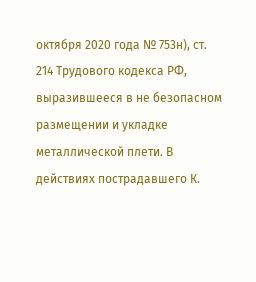октября 2020 года № 753н), ст. 214 Трудового кодекса РФ, выразившееся в не безопасном размещении и укладке металлической плети. В действиях пострадавшего К.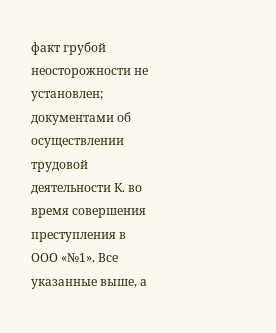факт грубой неосторожности не установлен; документами об осуществлении трудовой деятельности К. во время совершения преступления в ООО «№1». Все указанные выше, а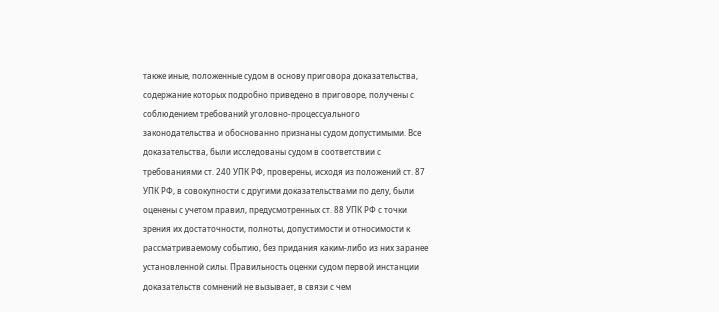также иные, положенные судом в основу приговора доказательства, содержание которых подробно приведено в приговоре, получены с соблюдением требований уголовно-процессуального законодательства и обоснованно признаны судом допустимыми. Все доказательства, были исследованы судом в соответствии с требованиями ст. 240 УПК РФ, проверены, исходя из положений ст. 87 УПК РФ, в совокупности с другими доказательствами по делу, были оценены с учетом правил, предусмотренных ст. 88 УПК РФ с точки зрения их достаточности, полноты, допустимости и относимости к рассматриваемому событию, без придания каким-либо из них заранее установленной силы. Правильность оценки судом первой инстанции доказательств сомнений не вызывает, в связи с чем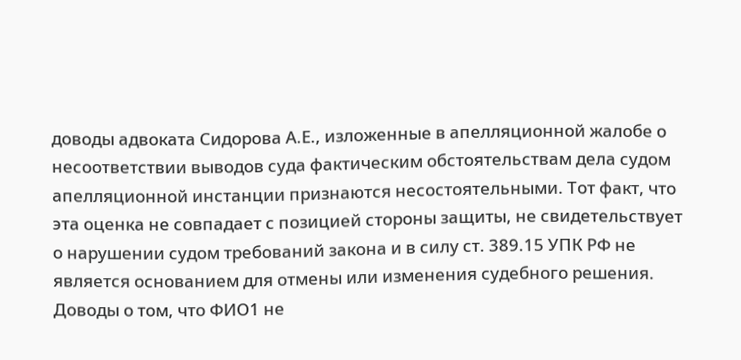доводы адвоката Сидорова А.Е., изложенные в апелляционной жалобе о несоответствии выводов суда фактическим обстоятельствам дела судом апелляционной инстанции признаются несостоятельными. Тот факт, что эта оценка не совпадает с позицией стороны защиты, не свидетельствует о нарушении судом требований закона и в силу ст. 389.15 УПК РФ не является основанием для отмены или изменения судебного решения. Доводы о том, что ФИО1 не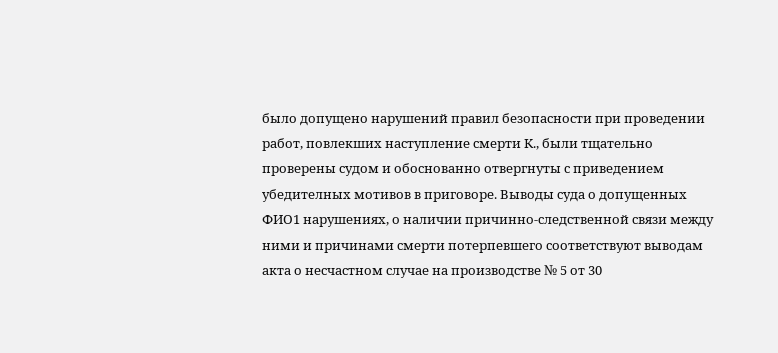было допущено нарушений правил безопасности при проведении работ, повлекших наступление смерти К., были тщательно проверены судом и обоснованно отвергнуты с приведением убедителных мотивов в приговоре. Выводы суда о допущенных ФИО1 нарушениях, о наличии причинно-следственной связи между ними и причинами смерти потерпевшего соответствуют выводам акта о несчастном случае на производстве № 5 от 30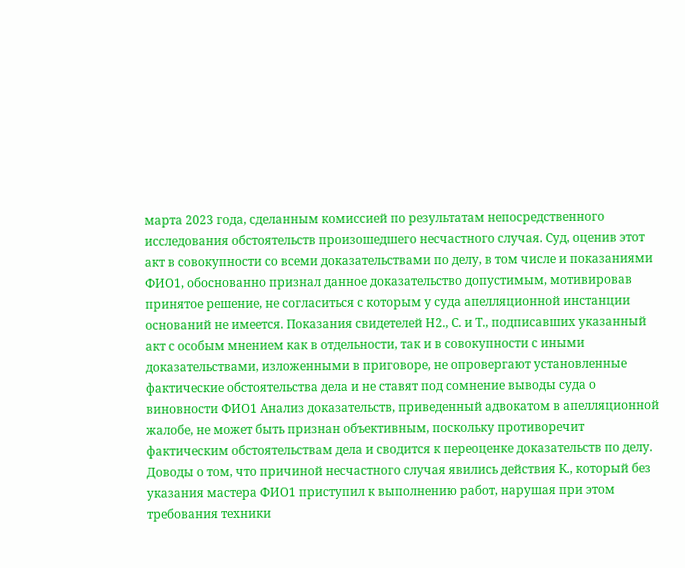марта 2023 года, сделанным комиссией по результатам непосредственного исследования обстоятельств произошедшего несчастного случая. Суд, оценив этот акт в совокупности со всеми доказательствами по делу, в том числе и показаниями ФИО1, обоснованно признал данное доказательство допустимым, мотивировав принятое решение, не согласиться с которым у суда апелляционной инстанции оснований не имеется. Показания свидетелей Н2., С. и Т., подписавших указанный акт с особым мнением как в отдельности, так и в совокупности с иными доказательствами, изложенными в приговоре, не опровергают установленные фактические обстоятельства дела и не ставят под сомнение выводы суда о виновности ФИО1 Анализ доказательств, приведенный адвокатом в апелляционной жалобе, не может быть признан объективным, поскольку противоречит фактическим обстоятельствам дела и сводится к переоценке доказательств по делу. Доводы о том, что причиной несчастного случая явились действия К., который без указания мастера ФИО1 приступил к выполнению работ, нарушая при этом требования техники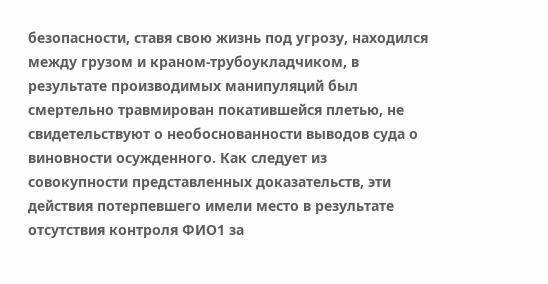безопасности, ставя свою жизнь под угрозу, находился между грузом и краном-трубоукладчиком, в результате производимых манипуляций был смертельно травмирован покатившейся плетью, не свидетельствуют о необоснованности выводов суда о виновности осужденного. Как следует из совокупности представленных доказательств, эти действия потерпевшего имели место в результате отсутствия контроля ФИО1 за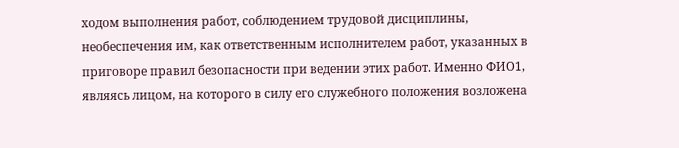ходом выполнения работ, соблюдением трудовой дисциплины, необеспечения им, как ответственным исполнителем работ, указанных в приговоре правил безопасности при ведении этих работ. Именно ФИО1, являясь лицом, на которого в силу его служебного положения возложена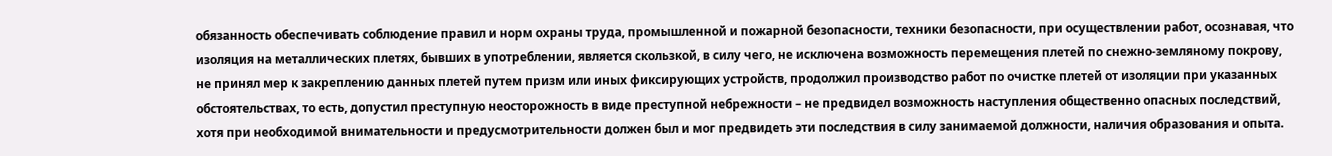обязанность обеспечивать соблюдение правил и норм охраны труда, промышленной и пожарной безопасности, техники безопасности, при осуществлении работ, осознавая, что изоляция на металлических плетях, бывших в употреблении, является скользкой, в силу чего, не исключена возможность перемещения плетей по снежно-земляному покрову, не принял мер к закреплению данных плетей путем призм или иных фиксирующих устройств, продолжил производство работ по очистке плетей от изоляции при указанных обстоятельствах, то есть, допустил преступную неосторожность в виде преступной небрежности – не предвидел возможность наступления общественно опасных последствий, хотя при необходимой внимательности и предусмотрительности должен был и мог предвидеть эти последствия в силу занимаемой должности, наличия образования и опыта.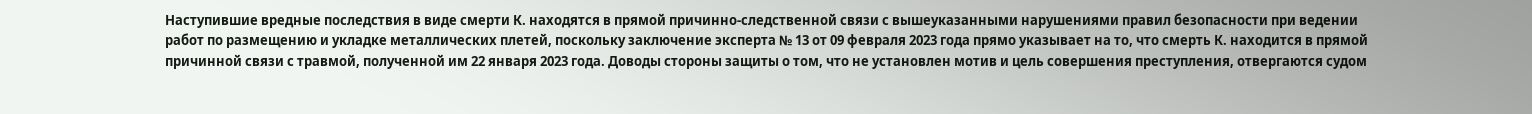Наступившие вредные последствия в виде смерти К. находятся в прямой причинно-следственной связи с вышеуказанными нарушениями правил безопасности при ведении работ по размещению и укладке металлических плетей, поскольку заключение эксперта № 13 от 09 февраля 2023 года прямо указывает на то, что смерть К. находится в прямой причинной связи с травмой, полученной им 22 января 2023 года. Доводы стороны защиты о том, что не установлен мотив и цель совершения преступления, отвергаются судом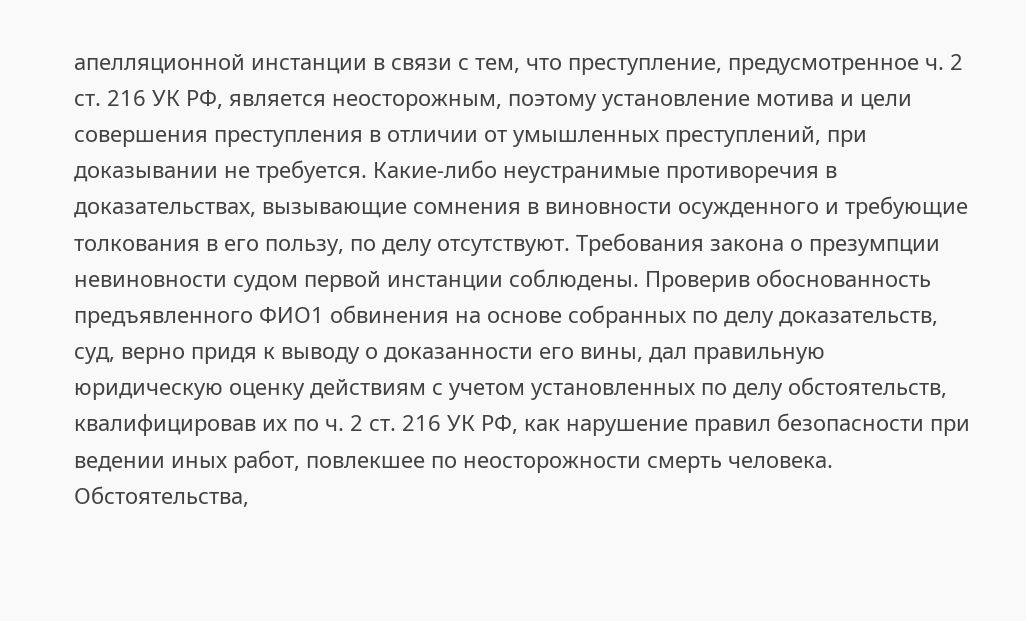апелляционной инстанции в связи с тем, что преступление, предусмотренное ч. 2 ст. 216 УК РФ, является неосторожным, поэтому установление мотива и цели совершения преступления в отличии от умышленных преступлений, при доказывании не требуется. Какие-либо неустранимые противоречия в доказательствах, вызывающие сомнения в виновности осужденного и требующие толкования в его пользу, по делу отсутствуют. Требования закона о презумпции невиновности судом первой инстанции соблюдены. Проверив обоснованность предъявленного ФИО1 обвинения на основе собранных по делу доказательств, суд, верно придя к выводу о доказанности его вины, дал правильную юридическую оценку действиям с учетом установленных по делу обстоятельств, квалифицировав их по ч. 2 ст. 216 УК РФ, как нарушение правил безопасности при ведении иных работ, повлекшее по неосторожности смерть человека. Обстоятельства,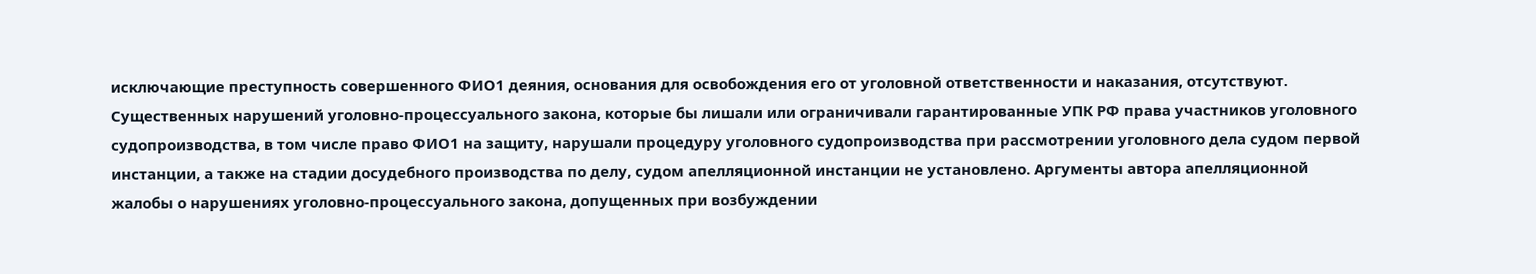исключающие преступность совершенного ФИО1 деяния, основания для освобождения его от уголовной ответственности и наказания, отсутствуют. Существенных нарушений уголовно-процессуального закона, которые бы лишали или ограничивали гарантированные УПК РФ права участников уголовного судопроизводства, в том числе право ФИО1 на защиту, нарушали процедуру уголовного судопроизводства при рассмотрении уголовного дела судом первой инстанции, а также на стадии досудебного производства по делу, судом апелляционной инстанции не установлено. Аргументы автора апелляционной жалобы о нарушениях уголовно-процессуального закона, допущенных при возбуждении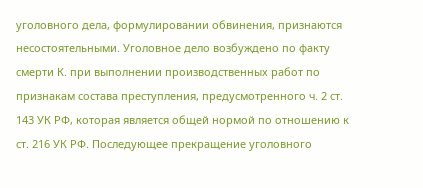уголовного дела, формулировании обвинения, признаются несостоятельными. Уголовное дело возбуждено по факту смерти К. при выполнении производственных работ по признакам состава преступления, предусмотренного ч. 2 ст. 143 УК РФ, которая является общей нормой по отношению к ст. 216 УК РФ. Последующее прекращение уголовного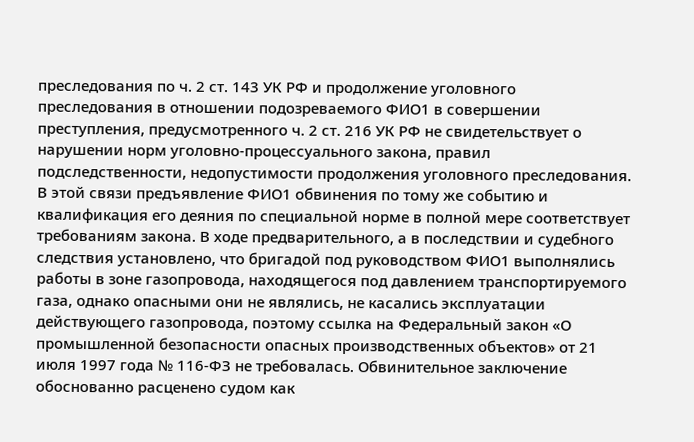преследования по ч. 2 ст. 143 УК РФ и продолжение уголовного преследования в отношении подозреваемого ФИО1 в совершении преступления, предусмотренного ч. 2 ст. 216 УК РФ не свидетельствует о нарушении норм уголовно-процессуального закона, правил подследственности, недопустимости продолжения уголовного преследования. В этой связи предъявление ФИО1 обвинения по тому же событию и квалификация его деяния по специальной норме в полной мере соответствует требованиям закона. В ходе предварительного, а в последствии и судебного следствия установлено, что бригадой под руководством ФИО1 выполнялись работы в зоне газопровода, находящегося под давлением транспортируемого газа, однако опасными они не являлись, не касались эксплуатации действующего газопровода, поэтому ссылка на Федеральный закон «О промышленной безопасности опасных производственных объектов» от 21 июля 1997 года № 116-ФЗ не требовалась. Обвинительное заключение обоснованно расценено судом как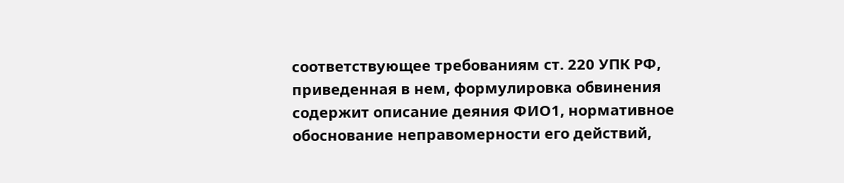соответствующее требованиям ст. 220 УПК РФ, приведенная в нем, формулировка обвинения содержит описание деяния ФИО1, нормативное обоснование неправомерности его действий,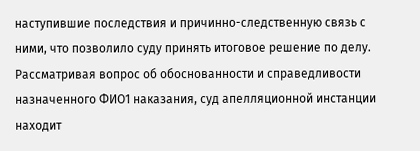наступившие последствия и причинно-следственную связь с ними, что позволило суду принять итоговое решение по делу. Рассматривая вопрос об обоснованности и справедливости назначенного ФИО1 наказания, суд апелляционной инстанции находит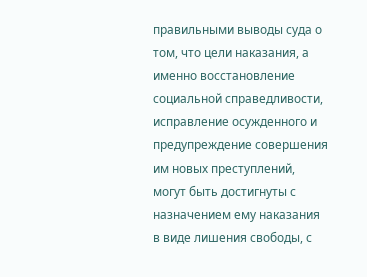правильными выводы суда о том, что цели наказания, а именно восстановление социальной справедливости, исправление осужденного и предупреждение совершения им новых преступлений, могут быть достигнуты с назначением ему наказания в виде лишения свободы, с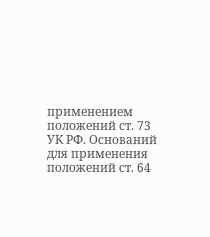применением положений ст. 73 УК РФ. Оснований для применения положений ст. 64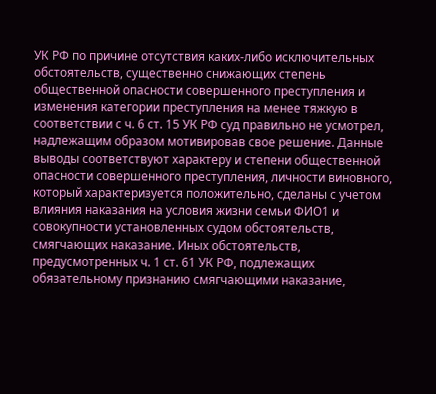УК РФ по причине отсутствия каких-либо исключительных обстоятельств, существенно снижающих степень общественной опасности совершенного преступления и изменения категории преступления на менее тяжкую в соответствии с ч. 6 ст. 15 УК РФ суд правильно не усмотрел, надлежащим образом мотивировав свое решение. Данные выводы соответствуют характеру и степени общественной опасности совершенного преступления, личности виновного, который характеризуется положительно, сделаны с учетом влияния наказания на условия жизни семьи ФИО1 и совокупности установленных судом обстоятельств, смягчающих наказание. Иных обстоятельств, предусмотренных ч. 1 ст. 61 УК РФ, подлежащих обязательному признанию смягчающими наказание,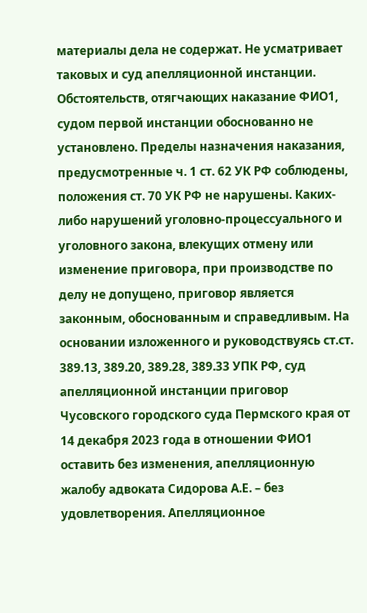материалы дела не содержат. Не усматривает таковых и суд апелляционной инстанции. Обстоятельств, отягчающих наказание ФИО1, судом первой инстанции обоснованно не установлено. Пределы назначения наказания, предусмотренные ч. 1 ст. 62 УК РФ соблюдены, положения ст. 70 УК РФ не нарушены. Каких-либо нарушений уголовно-процессуального и уголовного закона, влекущих отмену или изменение приговора, при производстве по делу не допущено, приговор является законным, обоснованным и справедливым. На основании изложенного и руководствуясь ст.ст. 389.13, 389.20, 389.28, 389.33 УПК РФ, суд апелляционной инстанции приговор Чусовского городского суда Пермского края от 14 декабря 2023 года в отношении ФИО1 оставить без изменения, апелляционную жалобу адвоката Сидорова А.Е. – без удовлетворения. Апелляционное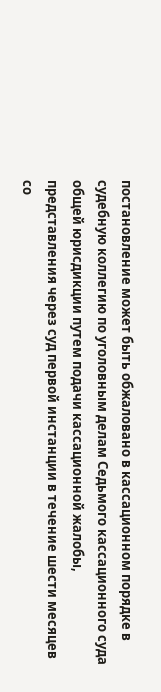постановление может быть обжаловано в кассационном порядке в судебную коллегию по уголовным делам Седьмого кассационного суда общей юрисдикции путем подачи кассационной жалобы, представления через суд первой инстанции в течение шести месяцев со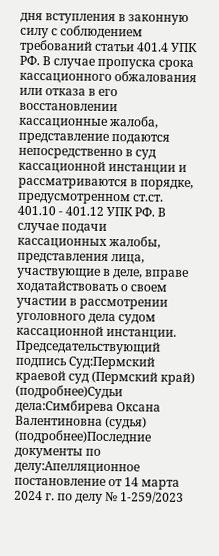дня вступления в законную силу с соблюдением требований статьи 401.4 УПК РФ. В случае пропуска срока кассационного обжалования или отказа в его восстановлении кассационные жалоба, представление подаются непосредственно в суд кассационной инстанции и рассматриваются в порядке, предусмотренном ст.ст. 401.10 - 401.12 УПК РФ. В случае подачи кассационных жалобы, представления лица, участвующие в деле, вправе ходатайствовать о своем участии в рассмотрении уголовного дела судом кассационной инстанции. Председательствующий подпись Суд:Пермский краевой суд (Пермский край) (подробнее)Судьи дела:Симбирева Оксана Валентиновна (судья) (подробнее)Последние документы по делу:Апелляционное постановление от 14 марта 2024 г. по делу № 1-259/2023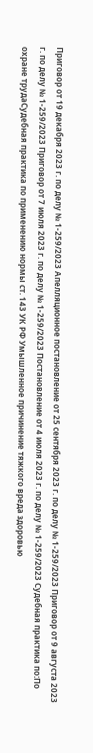Приговор от 19 декабря 2023 г. по делу № 1-259/2023 Апелляционное постановление от 25 сентября 2023 г. по делу № 1-259/2023 Приговор от 9 августа 2023 г. по делу № 1-259/2023 Приговор от 7 июля 2023 г. по делу № 1-259/2023 Постановление от 4 июля 2023 г. по делу № 1-259/2023 Судебная практика по:По охране трудаСудебная практика по применению нормы ст. 143 УК РФ Умышленное причинение тяжкого вреда здоровью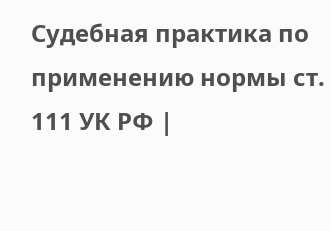Судебная практика по применению нормы ст. 111 УК РФ |